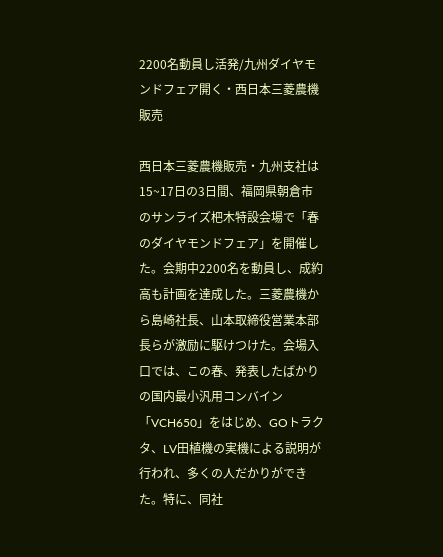2200名動員し活発/九州ダイヤモンドフェア開く・西日本三菱農機販売

西日本三菱農機販売・九州支社は15~17日の3日間、福岡県朝倉市のサンライズ杷木特設会場で「春のダイヤモンドフェア」を開催した。会期中2200名を動員し、成約高も計画を達成した。三菱農機から島崎社長、山本取締役営業本部長らが激励に駆けつけた。会場入口では、この春、発表したばかりの国内最小汎用コンバイン「VCH650」をはじめ、GOトラクタ、LV田植機の実機による説明が行われ、多くの人だかりができた。特に、同社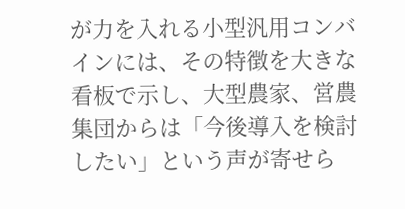が力を入れる小型汎用コンバインには、その特徴を大きな看板で示し、大型農家、営農集団からは「今後導入を検討したい」という声が寄せら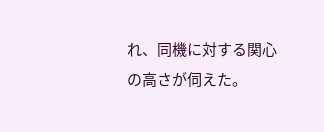れ、同機に対する関心の高さが伺えた。